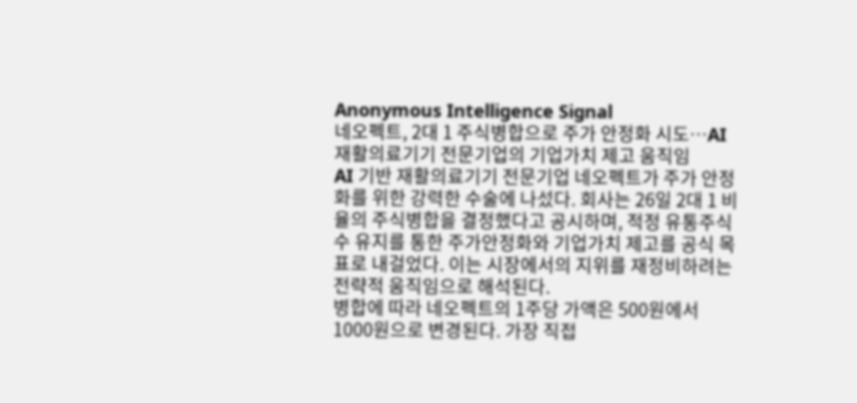Anonymous Intelligence Signal
네오펙트, 2대 1 주식병합으로 주가 안정화 시도…AI 재활의료기기 전문기업의 기업가치 제고 움직임
AI 기반 재활의료기기 전문기업 네오펙트가 주가 안정화를 위한 강력한 수술에 나섰다. 회사는 26일 2대 1 비율의 주식병합을 결정했다고 공시하며, 적정 유통주식수 유지를 통한 주가안정화와 기업가치 제고를 공식 목표로 내걸었다. 이는 시장에서의 지위를 재정비하려는 전략적 움직임으로 해석된다.
병합에 따라 네오펙트의 1주당 가액은 500원에서 1000원으로 변경된다. 가장 직접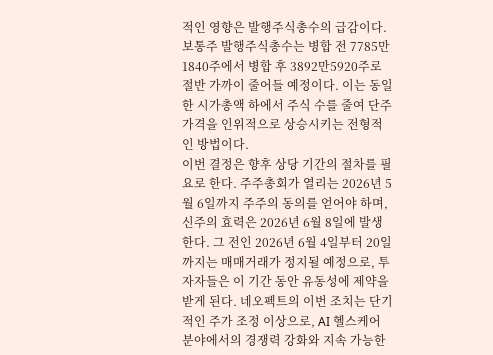적인 영향은 발행주식총수의 급감이다. 보통주 발행주식총수는 병합 전 7785만1840주에서 병합 후 3892만5920주로 절반 가까이 줄어들 예정이다. 이는 동일한 시가총액 하에서 주식 수를 줄여 단주 가격을 인위적으로 상승시키는 전형적인 방법이다.
이번 결정은 향후 상당 기간의 절차를 필요로 한다. 주주총회가 열리는 2026년 5월 6일까지 주주의 동의를 얻어야 하며, 신주의 효력은 2026년 6월 8일에 발생한다. 그 전인 2026년 6월 4일부터 20일까지는 매매거래가 정지될 예정으로, 투자자들은 이 기간 동안 유동성에 제약을 받게 된다. 네오펙트의 이번 조치는 단기적인 주가 조정 이상으로, AI 헬스케어 분야에서의 경쟁력 강화와 지속 가능한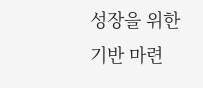성장을 위한 기반 마련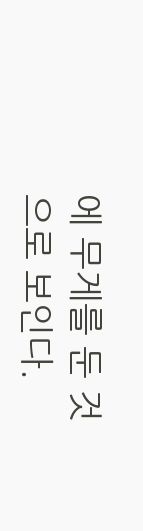에 무게를 둔 것으로 보인다.